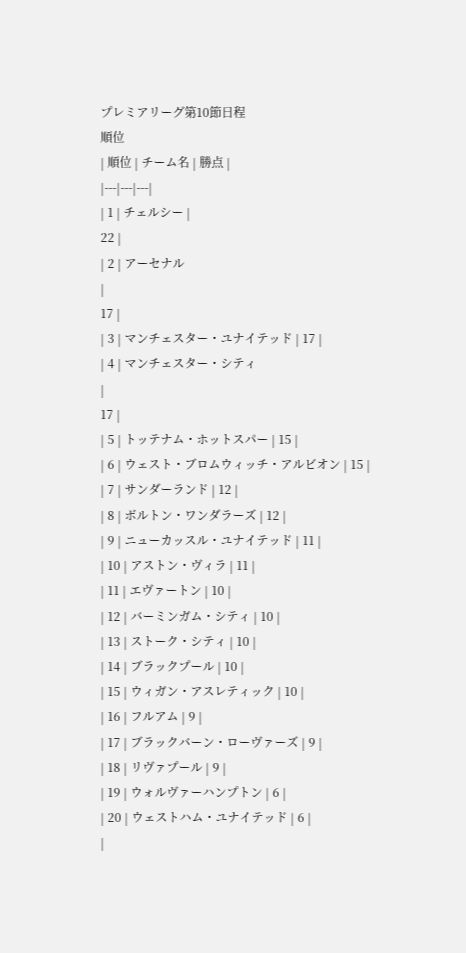プレミアリーグ第10節日程
順位
| 順位 | チーム名 | 勝点 |
|---|---|---|
| 1 | チェルシー |
22 |
| 2 | アーセナル
|
17 |
| 3 | マンチェスター・ユナイテッド | 17 |
| 4 | マンチェスター・シティ
|
17 |
| 5 | トッテナム・ホットスパー | 15 |
| 6 | ウェスト・ブロムウィッチ・アルビオン | 15 |
| 7 | サンダーランド | 12 |
| 8 | ボルトン・ワンダラーズ | 12 |
| 9 | ニューカッスル・ユナイテッド | 11 |
| 10 | アストン・ヴィラ | 11 |
| 11 | エヴァートン | 10 |
| 12 | バーミンガム・シティ | 10 |
| 13 | ストーク・シティ | 10 |
| 14 | ブラックプール | 10 |
| 15 | ウィガン・アスレティック | 10 |
| 16 | フルアム | 9 |
| 17 | ブラックバーン・ローヴァーズ | 9 |
| 18 | リヴァプール | 9 |
| 19 | ウォルヴァーハンプトン | 6 |
| 20 | ウェストハム・ユナイテッド | 6 |
|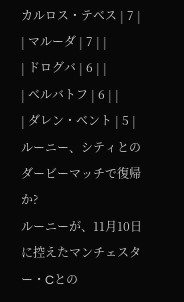カルロス・テベス | 7 |
| マルーダ | 7 | |
| ドログバ | 6 | |
| ベルバトフ | 6 | |
| ダレン・ベント | 5 |
ルーニー、シティとのダービーマッチで復帰か?
ルーニーが、11月10日に控えたマンチェスター・Cとの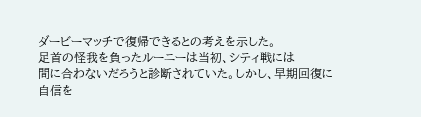ダービーマッチで復帰できるとの考えを示した。
足首の怪我を負ったルーニーは当初、シティ戦には
間に合わないだろうと診断されていた。しかし、早期回復に
自信を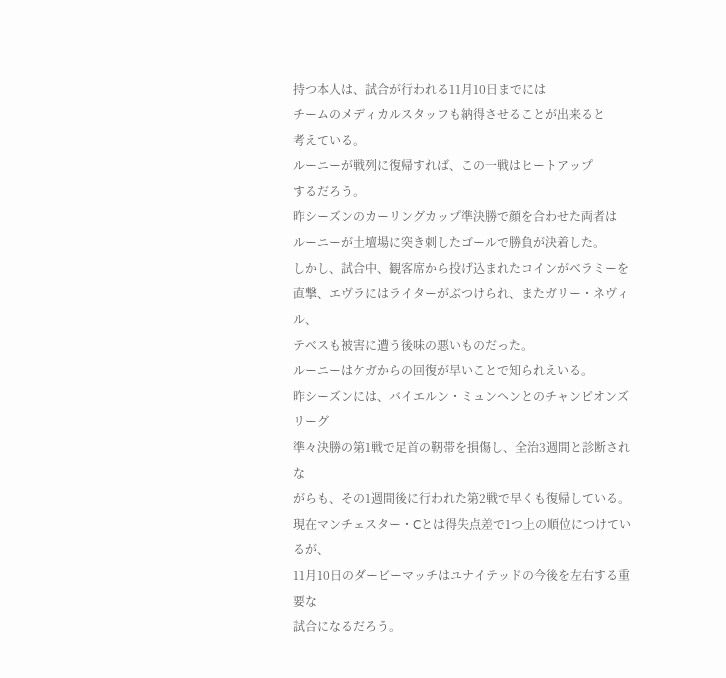持つ本人は、試合が行われる11月10日までには
チームのメディカルスタッフも納得させることが出来ると
考えている。
ルーニーが戦列に復帰すれば、この一戦はヒートアップ
するだろう。
昨シーズンのカーリングカップ準決勝で顔を合わせた両者は
ルーニーが土壇場に突き刺したゴールで勝負が決着した。
しかし、試合中、観客席から投げ込まれたコインがベラミーを
直撃、エヴラにはライターがぶつけられ、またガリー・ネヴィル、
テベスも被害に遭う後味の悪いものだった。
ルーニーはケガからの回復が早いことで知られえいる。
昨シーズンには、バイエルン・ミュンヘンとのチャンピオンズリーグ
準々決勝の第1戦で足首の靭帯を損傷し、全治3週間と診断されな
がらも、その1週間後に行われた第2戦で早くも復帰している。
現在マンチェスター・Cとは得失点差で1つ上の順位につけているが、
11月10日のダービーマッチはユナイテッドの今後を左右する重要な
試合になるだろう。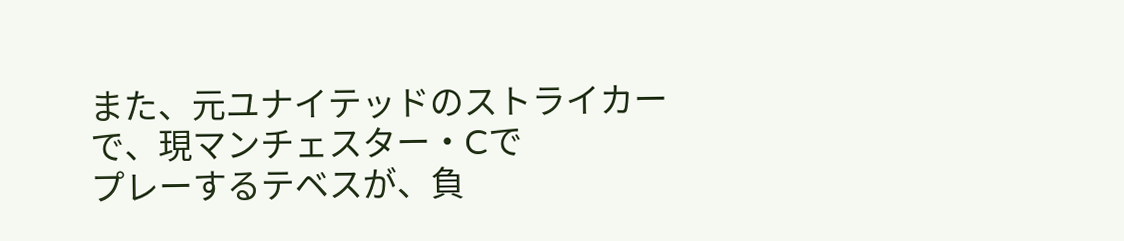また、元ユナイテッドのストライカーで、現マンチェスター・Cで
プレーするテベスが、負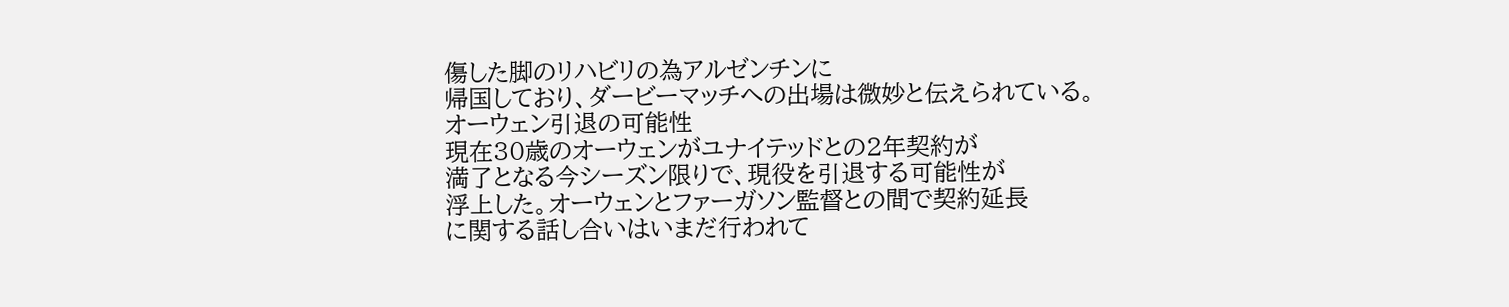傷した脚のリハビリの為アルゼンチンに
帰国しており、ダービーマッチへの出場は微妙と伝えられている。
オーウェン引退の可能性
現在30歳のオーウェンがユナイテッドとの2年契約が
満了となる今シーズン限りで、現役を引退する可能性が
浮上した。オーウェンとファーガソン監督との間で契約延長
に関する話し合いはいまだ行われて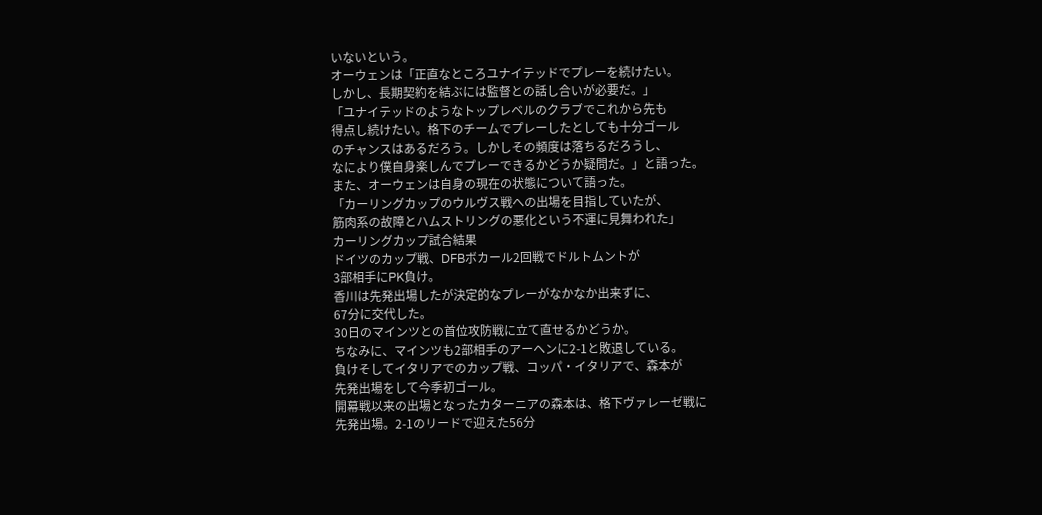いないという。
オーウェンは「正直なところユナイテッドでプレーを続けたい。
しかし、長期契約を結ぶには監督との話し合いが必要だ。」
「ユナイテッドのようなトップレベルのクラブでこれから先も
得点し続けたい。格下のチームでプレーしたとしても十分ゴール
のチャンスはあるだろう。しかしその頻度は落ちるだろうし、
なにより僕自身楽しんでプレーできるかどうか疑問だ。」と語った。
また、オーウェンは自身の現在の状態について語った。
「カーリングカップのウルヴス戦への出場を目指していたが、
筋肉系の故障とハムストリングの悪化という不運に見舞われた」
カーリングカップ試合結果
ドイツのカップ戦、DFBボカール2回戦でドルトムントが
3部相手にPK負け。
香川は先発出場したが決定的なプレーがなかなか出来ずに、
67分に交代した。
30日のマインツとの首位攻防戦に立て直せるかどうか。
ちなみに、マインツも2部相手のアーヘンに2-1と敗退している。
負けそしてイタリアでのカップ戦、コッパ・イタリアで、森本が
先発出場をして今季初ゴール。
開幕戦以来の出場となったカターニアの森本は、格下ヴァレーゼ戦に
先発出場。2-1のリードで迎えた56分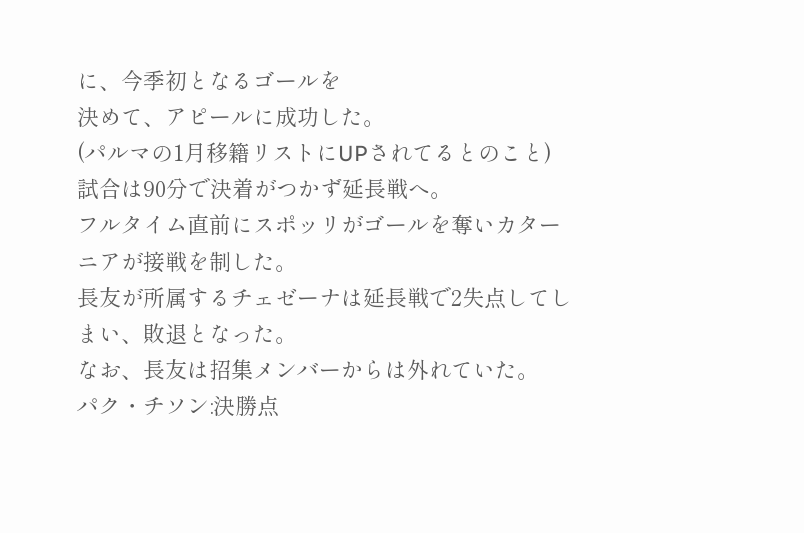に、今季初となるゴールを
決めて、アピールに成功した。
(パルマの1月移籍リストにUPされてるとのこと)
試合は90分で決着がつかず延長戦へ。
フルタイム直前にスポッリがゴールを奪いカターニアが接戦を制した。
長友が所属するチェゼーナは延長戦で2失点してしまい、敗退となった。
なお、長友は招集メンバーからは外れていた。
パク・チソン:決勝点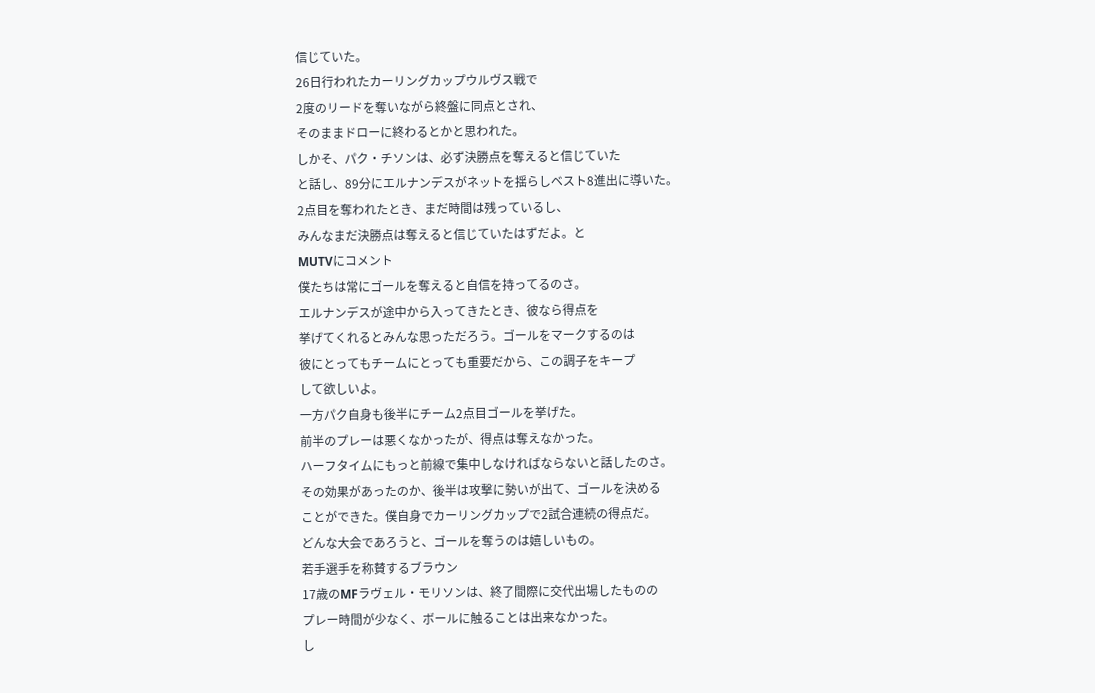信じていた。
26日行われたカーリングカップウルヴス戦で
2度のリードを奪いながら終盤に同点とされ、
そのままドローに終わるとかと思われた。
しかそ、パク・チソンは、必ず決勝点を奪えると信じていた
と話し、89分にエルナンデスがネットを揺らしベスト8進出に導いた。
2点目を奪われたとき、まだ時間は残っているし、
みんなまだ決勝点は奪えると信じていたはずだよ。と
MUTVにコメント
僕たちは常にゴールを奪えると自信を持ってるのさ。
エルナンデスが途中から入ってきたとき、彼なら得点を
挙げてくれるとみんな思っただろう。ゴールをマークするのは
彼にとってもチームにとっても重要だから、この調子をキープ
して欲しいよ。
一方パク自身も後半にチーム2点目ゴールを挙げた。
前半のプレーは悪くなかったが、得点は奪えなかった。
ハーフタイムにもっと前線で集中しなければならないと話したのさ。
その効果があったのか、後半は攻撃に勢いが出て、ゴールを決める
ことができた。僕自身でカーリングカップで2試合連続の得点だ。
どんな大会であろうと、ゴールを奪うのは嬉しいもの。
若手選手を称賛するブラウン
17歳のMFラヴェル・モリソンは、終了間際に交代出場したものの
プレー時間が少なく、ボールに触ることは出来なかった。
し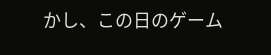かし、この日のゲーム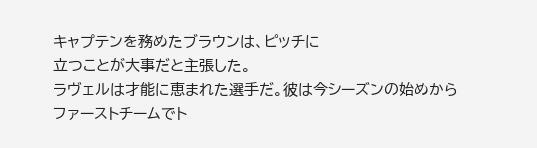キャプテンを務めたブラウンは、ピッチに
立つことが大事だと主張した。
ラヴェルは才能に恵まれた選手だ。彼は今シーズンの始めから
ファーストチームでト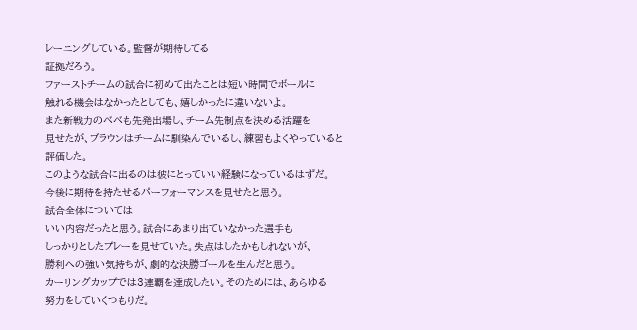レーニングしている。監督が期待してる
証拠だろう。
ファーストチームの試合に初めて出たことは短い時間でボールに
触れる機会はなかったとしても、嬉しかったに違いないよ。
また新戦力のベベも先発出場し、チーム先制点を決める活躍を
見せたが、ブラウンはチームに馴染んでいるし、練習もよくやっていると
評価した。
このような試合に出るのは彼にとっていい経験になっているはずだ。
今後に期待を持たせるパーフォーマンスを見せたと思う。
試合全体については
いい内容だったと思う。試合にあまり出ていなかった選手も
しっかりとしたプレーを見せていた。失点はしたかもしれないが、
勝利への強い気持ちが、劇的な決勝ゴールを生んだと思う。
カーリングカップでは3連覇を達成したい。そのためには、あらゆる
努力をしていくつもりだ。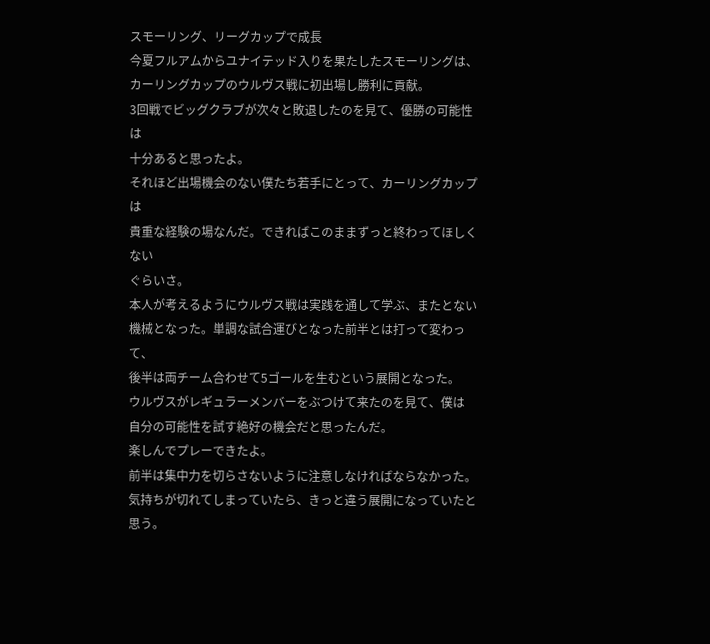スモーリング、リーグカップで成長
今夏フルアムからユナイテッド入りを果たしたスモーリングは、
カーリングカップのウルヴス戦に初出場し勝利に貢献。
3回戦でビッグクラブが次々と敗退したのを見て、優勝の可能性は
十分あると思ったよ。
それほど出場機会のない僕たち若手にとって、カーリングカップは
貴重な経験の場なんだ。できればこのままずっと終わってほしくない
ぐらいさ。
本人が考えるようにウルヴス戦は実践を通して学ぶ、またとない
機械となった。単調な試合運びとなった前半とは打って変わって、
後半は両チーム合わせて5ゴールを生むという展開となった。
ウルヴスがレギュラーメンバーをぶつけて来たのを見て、僕は
自分の可能性を試す絶好の機会だと思ったんだ。
楽しんでプレーできたよ。
前半は集中力を切らさないように注意しなければならなかった。
気持ちが切れてしまっていたら、きっと違う展開になっていたと思う。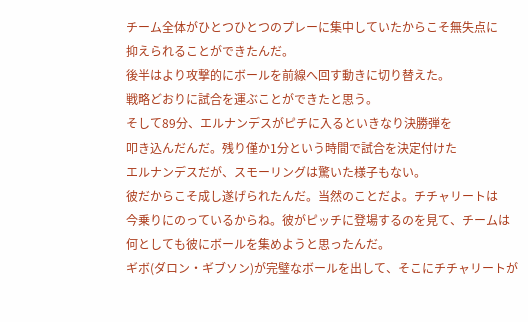チーム全体がひとつひとつのプレーに集中していたからこそ無失点に
抑えられることができたんだ。
後半はより攻撃的にボールを前線へ回す動きに切り替えた。
戦略どおりに試合を運ぶことができたと思う。
そして89分、エルナンデスがピチに入るといきなり決勝弾を
叩き込んだんだ。残り僅か1分という時間で試合を決定付けた
エルナンデスだが、スモーリングは驚いた様子もない。
彼だからこそ成し遂げられたんだ。当然のことだよ。チチャリートは
今乗りにのっているからね。彼がピッチに登場するのを見て、チームは
何としても彼にボールを集めようと思ったんだ。
ギボ(ダロン・ギブソン)が完璧なボールを出して、そこにチチャリートが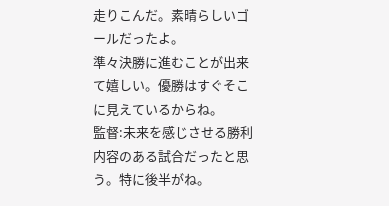走りこんだ。素晴らしいゴールだったよ。
準々決勝に進むことが出来て嬉しい。優勝はすぐそこに見えているからね。
監督:未来を感じさせる勝利
内容のある試合だったと思う。特に後半がね。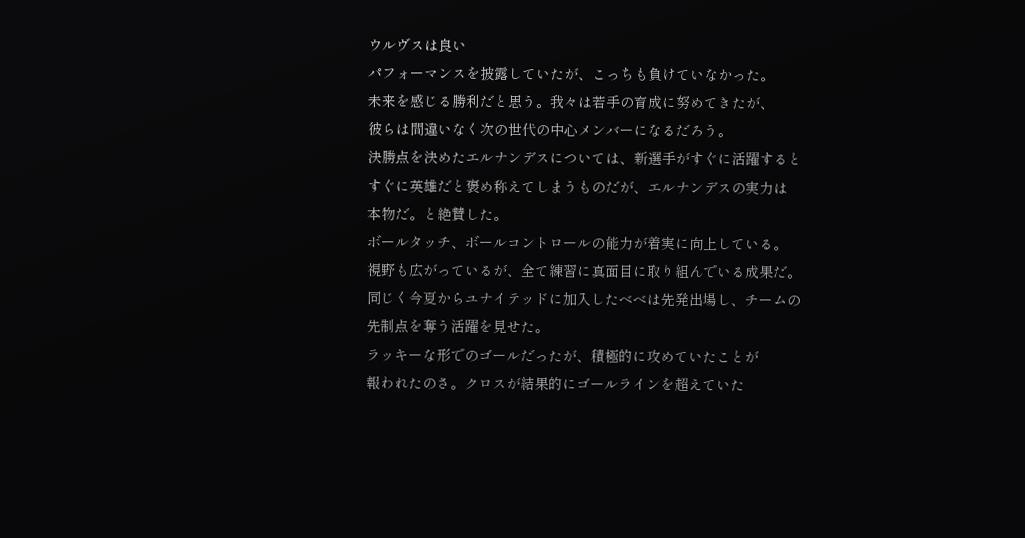ウルヴスは良い
パフォーマンスを披露していたが、こっちも負けていなかった。
未来を感じる勝利だと思う。我々は若手の育成に努めてきたが、
彼らは間違いなく次の世代の中心メンバーになるだろう。
決勝点を決めたエルナンデスについては、新選手がすぐに活躍すると
すぐに英雄だと褒め称えてしまうものだが、エルナンデスの実力は
本物だ。と絶賛した。
ボールタッチ、ボールコントロールの能力が着実に向上している。
視野も広がっているが、全て練習に真面目に取り組んでいる成果だ。
同じく今夏からユナイテッドに加入したベベは先発出場し、チームの
先制点を奪う活躍を見せた。
ラッキーな形でのゴールだったが、積極的に攻めていたことが
報われたのさ。クロスが結果的にゴールラインを超えていた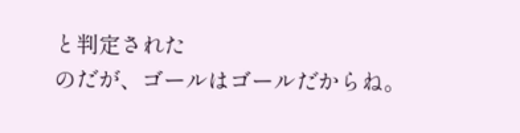と判定された
のだが、ゴールはゴールだからね。